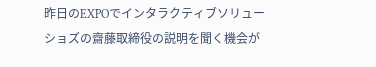昨日のEXPOでインタラクティブソリューショズの齋藤取締役の説明を聞く機会が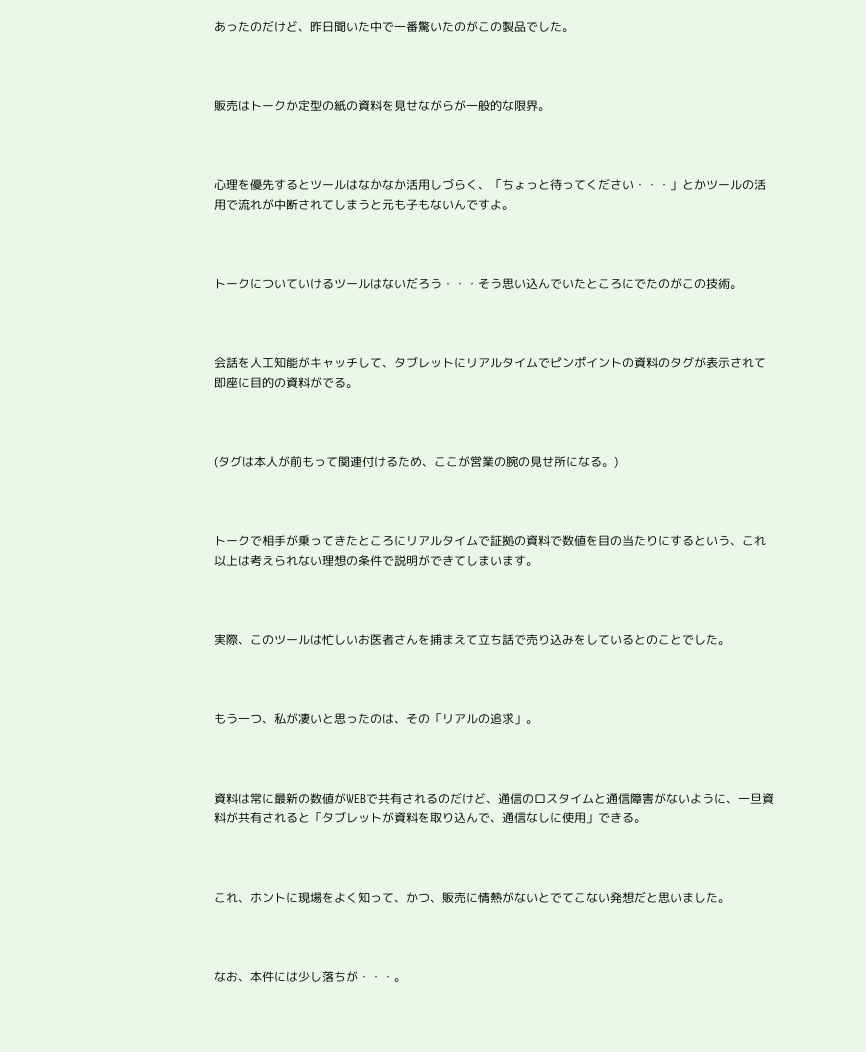あったのだけど、昨日聞いた中で一番驚いたのがこの製品でした。



販売はトークか定型の紙の資料を見せながらが一般的な限界。



心理を優先するとツールはなかなか活用しづらく、「ちょっと待ってください・・・」とかツールの活用で流れが中断されてしまうと元も子もないんですよ。



トークについていけるツールはないだろう・・・そう思い込んでいたところにでたのがこの技術。



会話を人工知能がキャッチして、タブレットにリアルタイムでピンポイントの資料のタグが表示されて即座に目的の資料がでる。



(タグは本人が前もって関連付けるため、ここが営業の腕の見せ所になる。)



トークで相手が乗ってきたところにリアルタイムで証拠の資料で数値を目の当たりにするという、これ以上は考えられない理想の条件で説明ができてしまいます。



実際、このツールは忙しいお医者さんを捕まえて立ち話で売り込みをしているとのことでした。



もう一つ、私が凄いと思ったのは、その「リアルの追求」。



資料は常に最新の数値がWEBで共有されるのだけど、通信のロスタイムと通信障害がないように、一旦資料が共有されると「タブレットが資料を取り込んで、通信なしに使用」できる。



これ、ホントに現場をよく知って、かつ、販売に情熱がないとでてこない発想だと思いました。



なお、本件には少し落ちが・・・。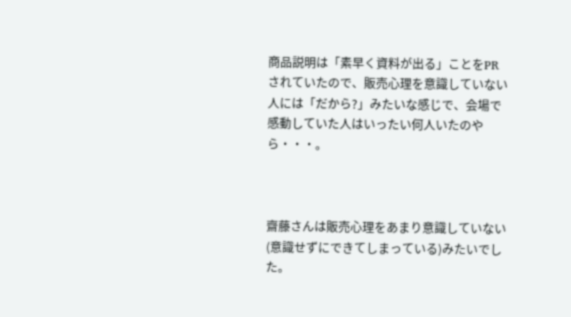商品説明は「素早く資料が出る」ことをPRされていたので、販売心理を意識していない人には「だから?」みたいな感じで、会場で感動していた人はいったい何人いたのやら・・・。



齋藤さんは販売心理をあまり意識していない(意識せずにできてしまっている)みたいでした。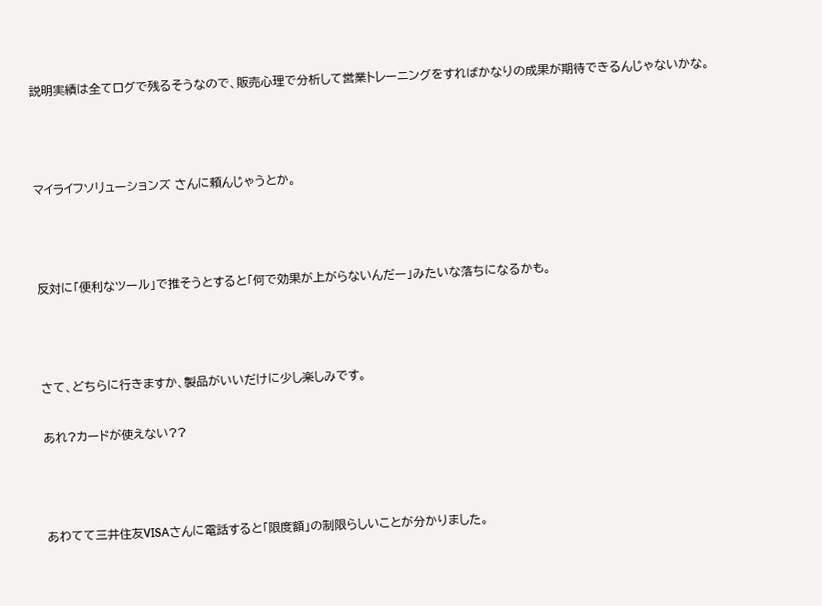説明実績は全てログで残るそうなので、販売心理で分析して営業トレーニングをすればかなりの成果が期待できるんじゃないかな。



マイライフソリューションズ さんに頼んじゃうとか。



反対に「便利なツール」で推そうとすると「何で効果が上がらないんだー」みたいな落ちになるかも。



さて、どちらに行きますか、製品がいいだけに少し楽しみです。

あれ?カードが使えない??



あわてて三井住友VISAさんに電話すると「限度額」の制限らしいことが分かりました。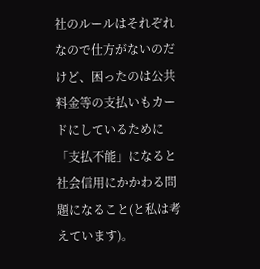社のルールはそれぞれなので仕方がないのだけど、困ったのは公共料金等の支払いもカードにしているために「支払不能」になると社会信用にかかわる問題になること(と私は考えています)。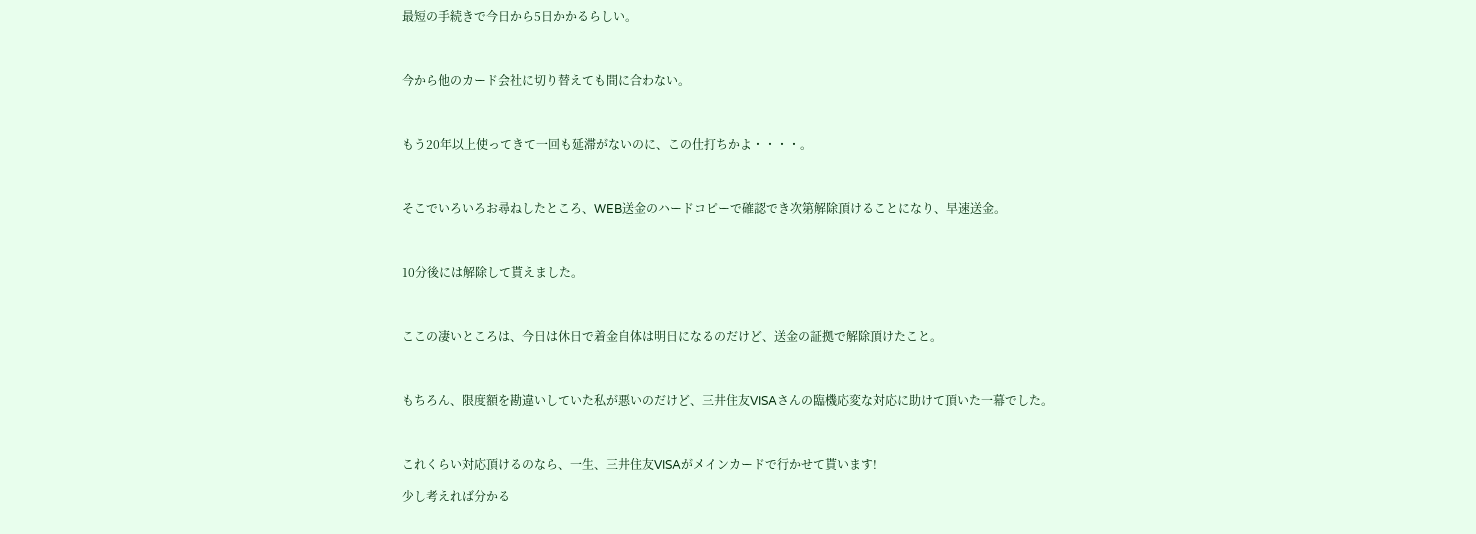最短の手続きで今日から5日かかるらしい。



今から他のカード会社に切り替えても間に合わない。



もう20年以上使ってきて一回も延滞がないのに、この仕打ちかよ・・・・。



そこでいろいろお尋ねしたところ、WEB送金のハードコピーで確認でき次第解除頂けることになり、早速送金。



10分後には解除して貰えました。



ここの凄いところは、今日は休日で着金自体は明日になるのだけど、送金の証拠で解除頂けたこと。



もちろん、限度額を勘違いしていた私が悪いのだけど、三井住友VISAさんの臨機応変な対応に助けて頂いた一幕でした。



これくらい対応頂けるのなら、一生、三井住友VISAがメインカードで行かせて貰います!

少し考えれば分かる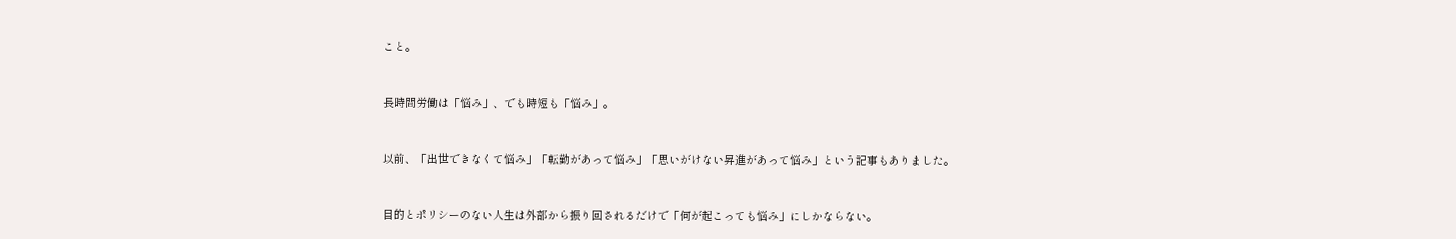こと。



長時間労働は「悩み」、でも時短も「悩み」。



以前、「出世できなくて悩み」「転勤があって悩み」「思いがけない昇進があって悩み」という記事もありました。



目的とポリシーのない人生は外部から振り回されるだけで「何が起こっても悩み」にしかならない。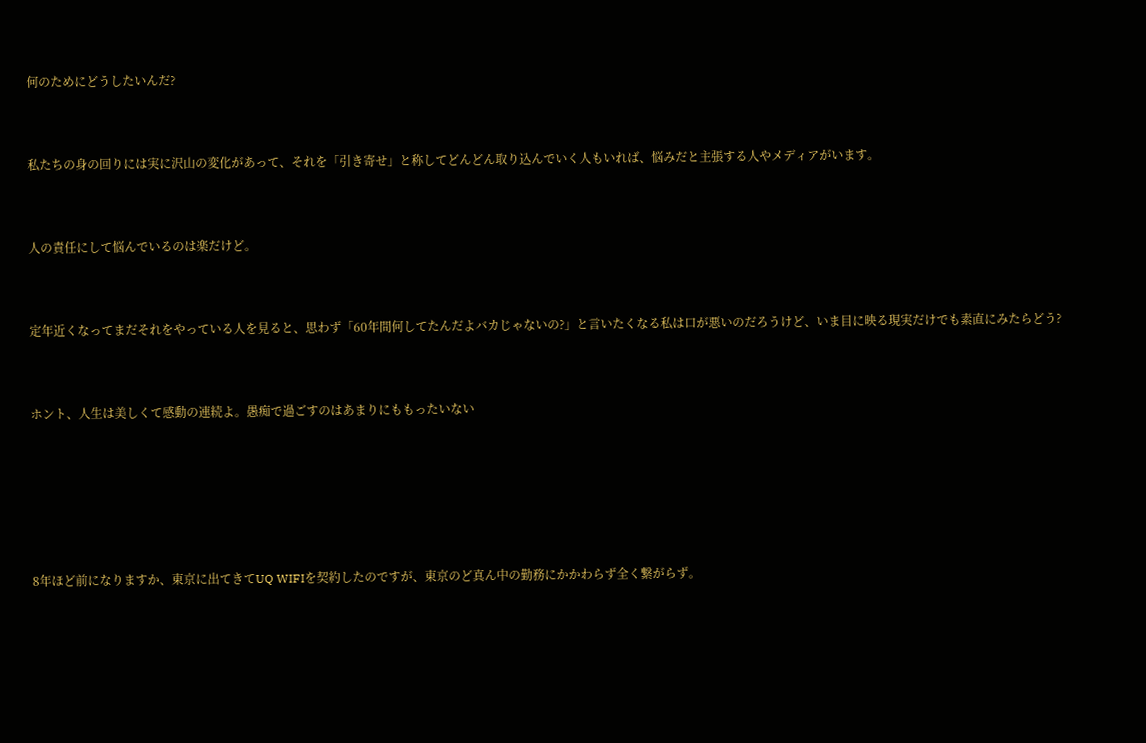何のためにどうしたいんだ?



私たちの身の回りには実に沢山の変化があって、それを「引き寄せ」と称してどんどん取り込んでいく人もいれば、悩みだと主張する人やメディアがいます。



人の責任にして悩んでいるのは楽だけど。



定年近くなってまだそれをやっている人を見ると、思わず「60年間何してたんだよバカじゃないの?」と言いたくなる私は口が悪いのだろうけど、いま目に映る現実だけでも素直にみたらどう?



ホント、人生は美しくて感動の連続よ。愚痴で過ごすのはあまりにももったいない







8年ほど前になりますか、東京に出てきてUQ WIFIを契約したのですが、東京のど真ん中の勤務にかかわらず全く繋がらず。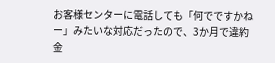お客様センターに電話しても「何でですかねー」みたいな対応だったので、3か月で違約金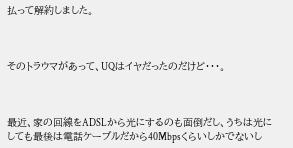払って解約しました。



そのトラウマがあって、UQはイヤだったのだけど・・・。



最近、家の回線をADSLから光にするのも面倒だし、うちは光にしても最後は電話ケーブルだから40Mbpsくらいしかでないし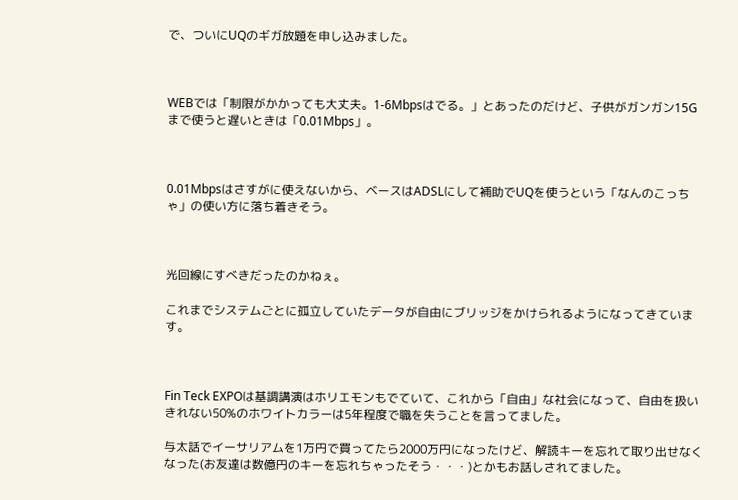で、ついにUQのギガ放題を申し込みました。



WEBでは「制限がかかっても大丈夫。1-6Mbpsはでる。」とあったのだけど、子供がガンガン15Gまで使うと遅いときは「0.01Mbps」。



0.01Mbpsはさすがに使えないから、ベースはADSLにして補助でUQを使うという「なんのこっちゃ」の使い方に落ち着きそう。



光回線にすべきだったのかねぇ。

これまでシステムごとに孤立していたデータが自由にブリッジをかけられるようになってきています。



Fin Teck EXPOは基調講演はホリエモンもでていて、これから「自由」な社会になって、自由を扱いきれない50%のホワイトカラーは5年程度で職を失うことを言ってました。

与太話でイーサリアムを1万円で買ってたら2000万円になったけど、解読キーを忘れて取り出せなくなった(お友達は数億円のキーを忘れちゃったそう・・・)とかもお話しされてました。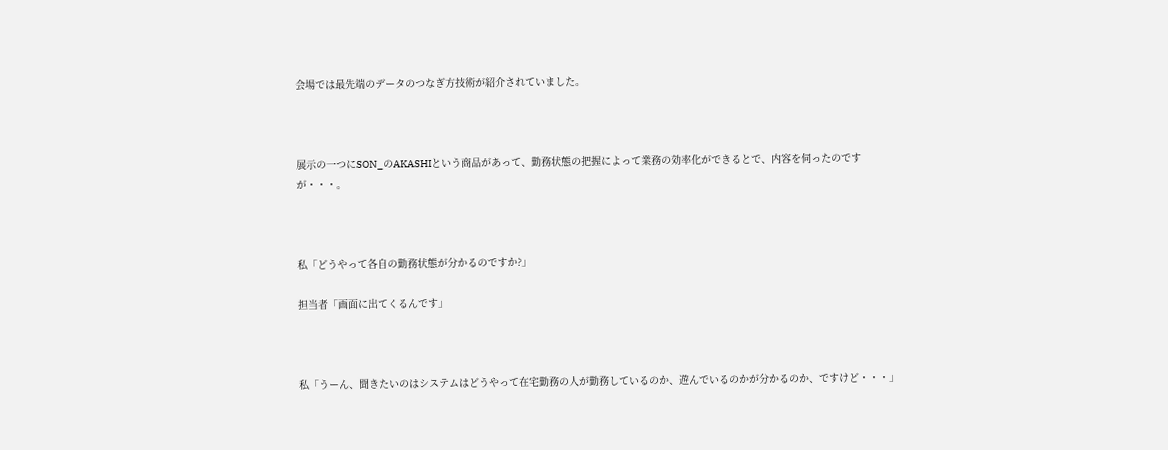会場では最先端のデータのつなぎ方技術が紹介されていました。



展示の一つにSON_のAKASHIという商品があって、勤務状態の把握によって業務の効率化ができるとで、内容を伺ったのですが・・・。



私「どうやって各自の勤務状態が分かるのですか?」

担当者「画面に出てくるんです」



私「うーん、聞きたいのはシステムはどうやって在宅勤務の人が勤務しているのか、遊んでいるのかが分かるのか、ですけど・・・」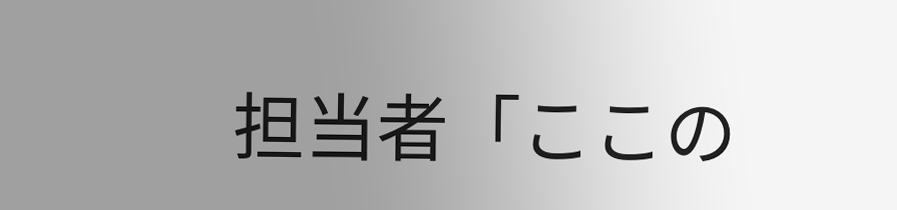担当者「ここの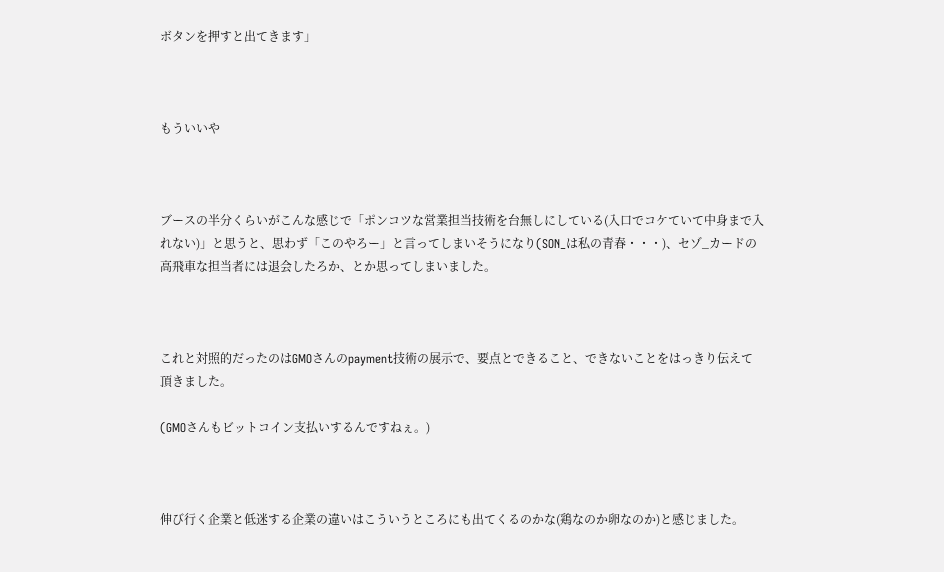ボタンを押すと出てきます」



もういいや



ブースの半分くらいがこんな感じで「ポンコツな営業担当技術を台無しにしている(入口でコケていて中身まで入れない)」と思うと、思わず「このやろー」と言ってしまいそうになり(SON_は私の青春・・・)、セゾ_カードの高飛車な担当者には退会したろか、とか思ってしまいました。



これと対照的だったのはGMOさんのpayment技術の展示で、要点とできること、できないことをはっきり伝えて頂きました。

(GMOさんもビットコイン支払いするんですねぇ。)



伸び行く企業と低迷する企業の違いはこういうところにも出てくるのかな(鶏なのか卵なのか)と感じました。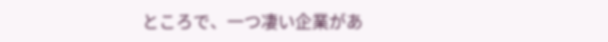ところで、一つ凄い企業があ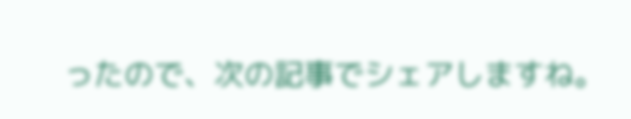ったので、次の記事でシェアしますね。